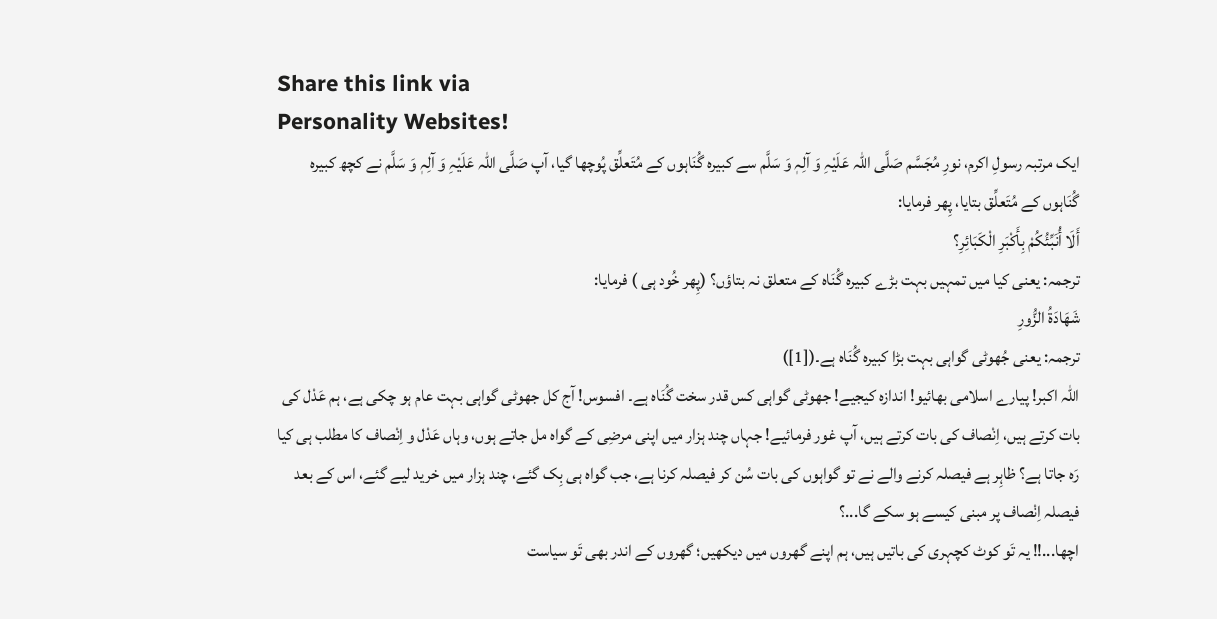Share this link via
Personality Websites!
ایک مرتبہ رسولِ اکرم، نورِ مُجَسَّم صَلَّی اللہ عَلَیْہِ وَ آلِہٖ وَ سَلَّم سے کبیرہ گُنَاہوں کے مُتَعلِّق پُوچھا گیا، آپ صَلَّی اللہ عَلَیْہِ وَ آلِہٖ وَ سَلَّم نے کچھ کبیرہ گُنَاہوں کے مُتَعلِّق بتایا، پِھر فرمایا:
أَلَا أُنَبِّئُكُمْ بِأَكْبَرِ الْكَبَائِرِ؟
ترجمہ: یعنی کیا میں تمہیں بہت بڑے کبیرہ گُنَاہ کے متعلق نہ بتاؤں؟ (پِھر خُود ہی ) فرمایا:
شَهَادَةُ الزُّورِ
ترجمہ: یعنی جُھوٹی گواہی بہت بڑا کبیرہ گُنَاہ ہے۔([1])
اللہ اکبر! پیارے اسلامی بھائیو! اندازہ کیجیے! جھوٹی گواہی کس قدر سخت گُنَاہ ہے۔ افسوس! آج کل جھوٹی گواہی بہت عام ہو چکی ہے، ہم عَدْل کی بات کرتے ہیں، اِنْصاف کی بات کرتے ہیں، آپ غور فرمائیے! جہاں چند ہزار میں اپنی مرضِی کے گواہ مل جاتے ہوں، وہاں عَدْل و اِنْصاف کا مطلب ہی کیا رَہ جاتا ہے؟ ظاہِر ہے فیصلہ کرنے والے نے تو گواہوں کی بات سُن کر فیصلہ کرنا ہے، جب گواہ ہی بِک گئے، چند ہزار میں خرید لیے گئے، اس کے بعد فیصلہ اِنْصاف پر مبنی کیسے ہو سکے گا...؟
اچھا...!! یہ تَو کوٹ کچہری کی باتیں ہیں، ہم اپنے گھروں میں دیکھیں؛ گھروں کے اندر بھی تَو سیاست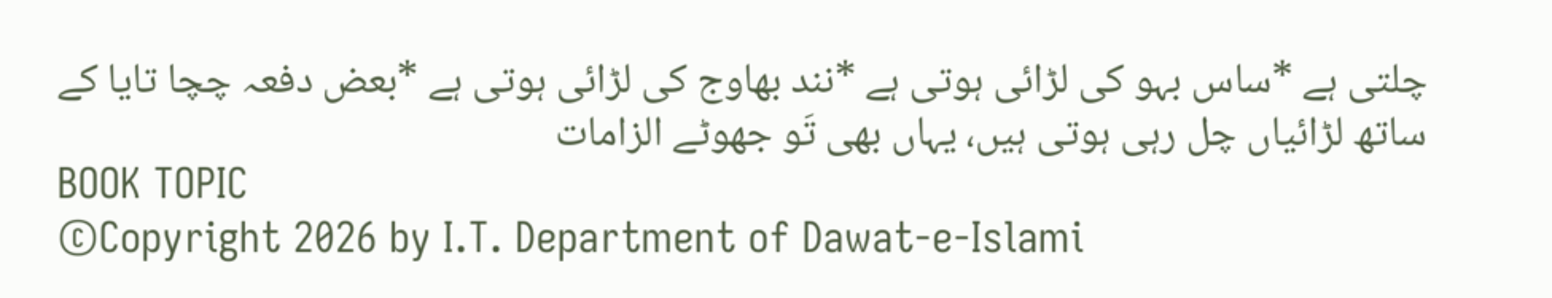چلتی ہے *ساس بہو کی لڑائی ہوتی ہے *نند بھاوج کی لڑائی ہوتی ہے *بعض دفعہ چچا تایا کے ساتھ لڑائیاں چل رہی ہوتی ہیں، یہاں بھی تَو جھوٹے الزامات
BOOK TOPIC
©Copyright 2026 by I.T. Department of Dawat-e-Islami